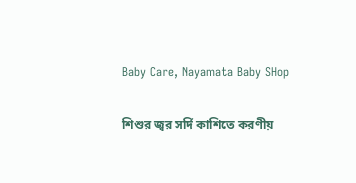Baby Care, Nayamata Baby SHop

শিশুর জ্বর সর্দি কাশিতে করণীয়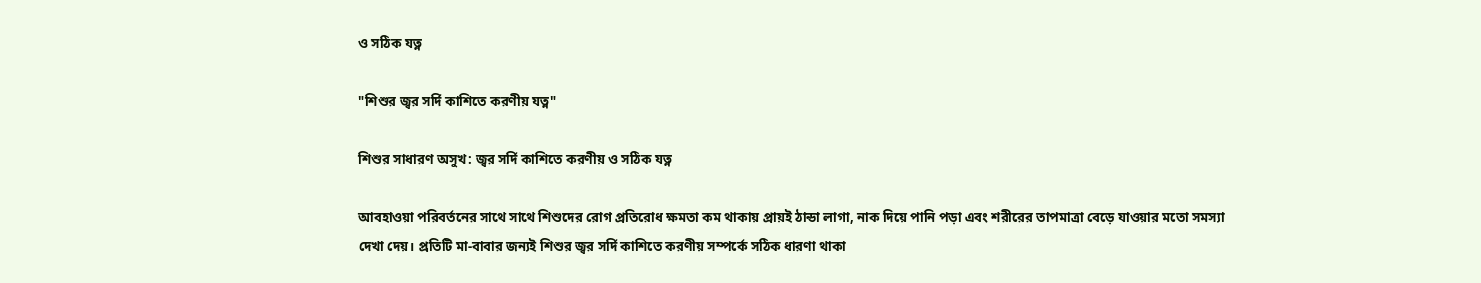ও সঠিক যত্ন

"শিশুর জ্বর সর্দি কাশিতে করণীয় যত্ন"

শিশুর সাধারণ অসুখ: জ্বর সর্দি কাশিতে করণীয় ও সঠিক যত্ন

আবহাওয়া পরিবর্তনের সাথে সাথে শিশুদের রোগ প্রতিরোধ ক্ষমতা কম থাকায় প্রায়ই ঠান্ডা লাগা, নাক দিয়ে পানি পড়া এবং শরীরের তাপমাত্রা বেড়ে যাওয়ার মতো সমস্যা দেখা দেয়। প্রতিটি মা-বাবার জন্যই শিশুর জ্বর সর্দি কাশিতে করণীয় সম্পর্কে সঠিক ধারণা থাকা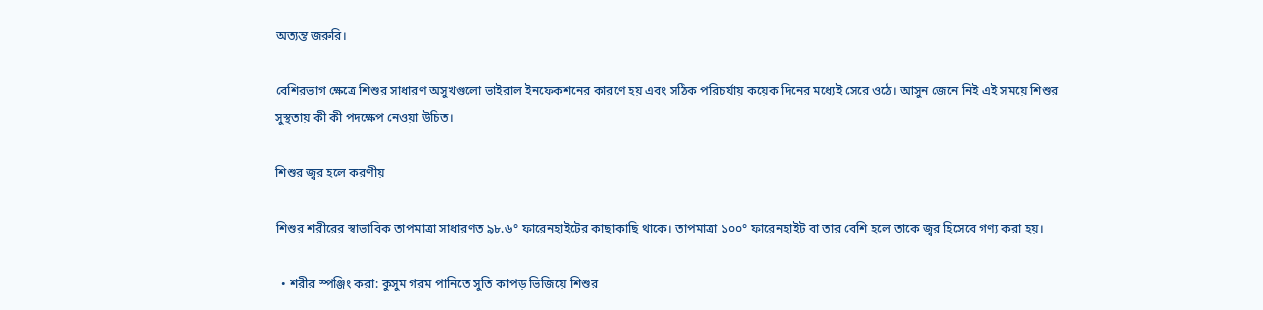অত্যন্ত জরুরি।

বেশিরভাগ ক্ষেত্রে শিশুর সাধারণ অসুখগুলো ভাইরাল ইনফেকশনের কারণে হয় এবং সঠিক পরিচর্যায় কয়েক দিনের মধ্যেই সেরে ওঠে। আসুন জেনে নিই এই সময়ে শিশুর সুস্থতায় কী কী পদক্ষেপ নেওয়া উচিত।

শিশুর জ্বর হলে করণীয়

শিশুর শরীরের স্বাভাবিক তাপমাত্রা সাধারণত ৯৮.৬° ফারেনহাইটের কাছাকাছি থাকে। তাপমাত্রা ১০০° ফারেনহাইট বা তার বেশি হলে তাকে জ্বর হিসেবে গণ্য করা হয়।

  • শরীর স্পঞ্জিং করা: কুসুম গরম পানিতে সুতি কাপড় ভিজিয়ে শিশুর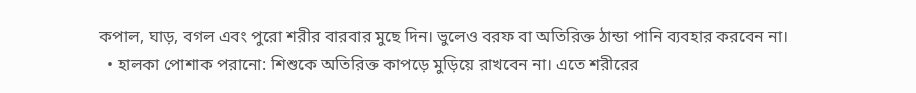কপাল, ঘাড়, বগল এবং পুরো শরীর বারবার মুছে দিন। ভুলেও বরফ বা অতিরিক্ত ঠান্ডা পানি ব্যবহার করবেন না।
  • হালকা পোশাক পরানো: শিশুকে অতিরিক্ত কাপড়ে মুড়িয়ে রাখবেন না। এতে শরীরের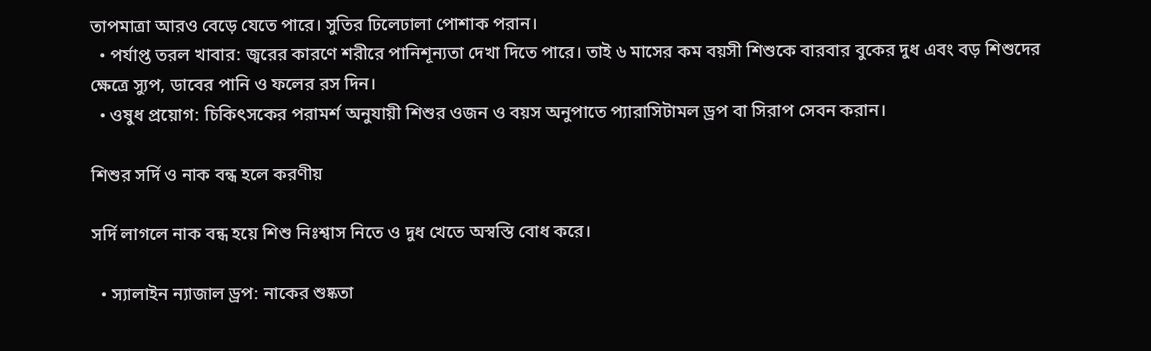তাপমাত্রা আরও বেড়ে যেতে পারে। সুতির ঢিলেঢালা পোশাক পরান।
  • পর্যাপ্ত তরল খাবার: জ্বরের কারণে শরীরে পানিশূন্যতা দেখা দিতে পারে। তাই ৬ মাসের কম বয়সী শিশুকে বারবার বুকের দুধ এবং বড় শিশুদের ক্ষেত্রে স্যুপ, ডাবের পানি ও ফলের রস দিন।
  • ওষুধ প্রয়োগ: চিকিৎসকের পরামর্শ অনুযায়ী শিশুর ওজন ও বয়স অনুপাতে প্যারাসিটামল ড্রপ বা সিরাপ সেবন করান।

শিশুর সর্দি ও নাক বন্ধ হলে করণীয়

সর্দি লাগলে নাক বন্ধ হয়ে শিশু নিঃশ্বাস নিতে ও দুধ খেতে অস্বস্তি বোধ করে।

  • স্যালাইন ন্যাজাল ড্রপ: নাকের শুষ্কতা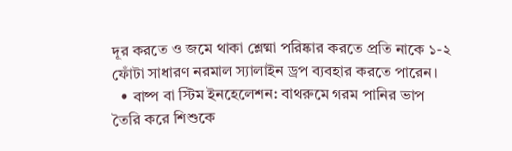দূর করতে ও জমে থাকা শ্লেষ্মা পরিষ্কার করতে প্রতি নাকে ১-২ ফোঁটা সাধারণ নরমাল স্যালাইন ড্রপ ব্যবহার করতে পারেন।
  • বাষ্প বা স্টিম ইনহেলেশন: বাথরুমে গরম পানির ভাপ তৈরি করে শিশুকে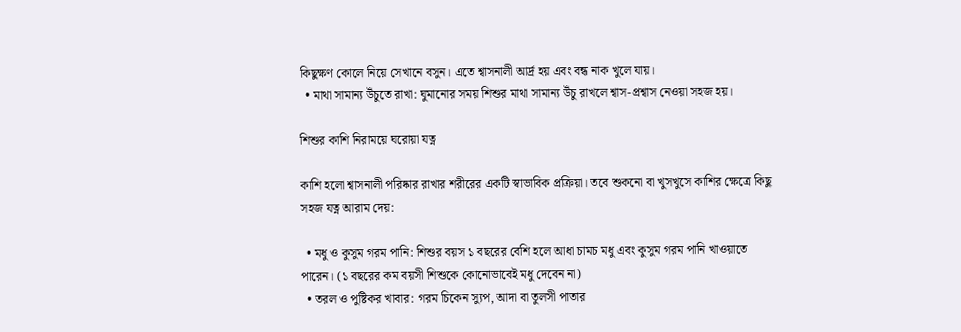কিছুক্ষণ কোলে নিয়ে সেখানে বসুন। এতে শ্বাসনালী আর্দ্র হয় এবং বন্ধ নাক খুলে যায়।
  • মাথা সামান্য উঁচুতে রাখা: ঘুমানোর সময় শিশুর মাথা সামান্য উঁচু রাখলে শ্বাস-প্রশ্বাস নেওয়া সহজ হয়।

শিশুর কাশি নিরাময়ে ঘরোয়া যত্ন

কাশি হলো শ্বাসনালী পরিষ্কার রাখার শরীরের একটি স্বাভাবিক প্রক্রিয়া। তবে শুকনো বা খুসখুসে কাশির ক্ষেত্রে কিছু সহজ যত্ন আরাম দেয়:

  • মধু ও কুসুম গরম পানি: শিশুর বয়স ১ বছরের বেশি হলে আধা চামচ মধু এবং কুসুম গরম পানি খাওয়াতে পারেন। (১ বছরের কম বয়সী শিশুকে কোনোভাবেই মধু দেবেন না)
  • তরল ও পুষ্টিকর খাবার: গরম চিকেন স্যুপ, আদা বা তুলসী পাতার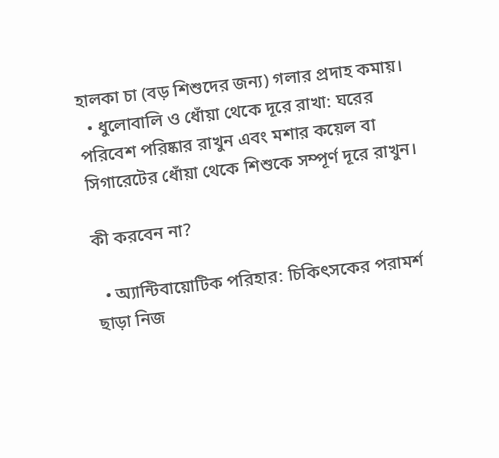হালকা চা (বড় শিশুদের জন্য) গলার প্রদাহ কমায়।
  • ধুলোবালি ও ধোঁয়া থেকে দূরে রাখা: ঘরের পরিবেশ পরিষ্কার রাখুন এবং মশার কয়েল বা সিগারেটের ধোঁয়া থেকে শিশুকে সম্পূর্ণ দূরে রাখুন।

কী করবেন না?

  • অ্যান্টিবায়োটিক পরিহার: চিকিৎসকের পরামর্শ ছাড়া নিজ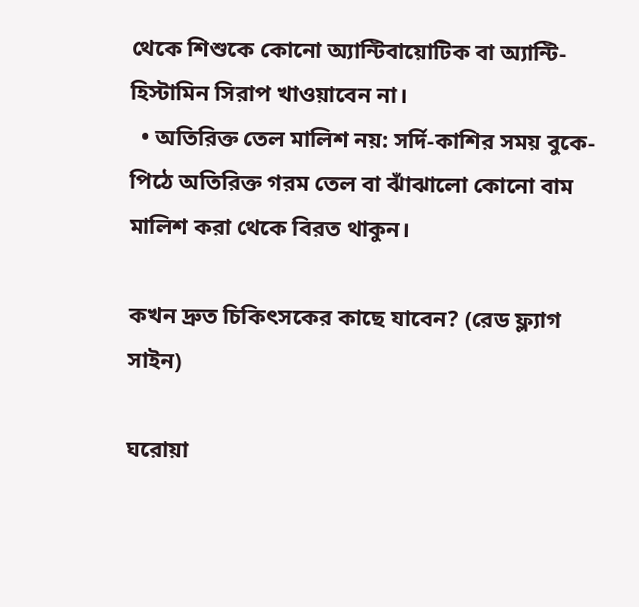থেকে শিশুকে কোনো অ্যান্টিবায়োটিক বা অ্যান্টি-হিস্টামিন সিরাপ খাওয়াবেন না।
  • অতিরিক্ত তেল মালিশ নয়: সর্দি-কাশির সময় বুকে-পিঠে অতিরিক্ত গরম তেল বা ঝাঁঝালো কোনো বাম মালিশ করা থেকে বিরত থাকুন।

কখন দ্রুত চিকিৎসকের কাছে যাবেন? (রেড ফ্ল্যাগ সাইন)

ঘরোয়া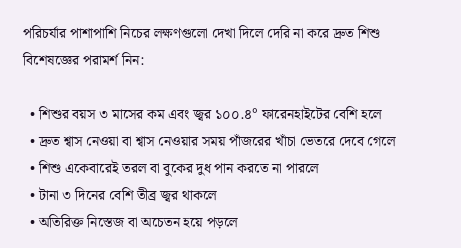পরিচর্যার পাশাপাশি নিচের লক্ষণগুলো দেখা দিলে দেরি না করে দ্রুত শিশু বিশেষজ্ঞের পরামর্শ নিন:

  • শিশুর বয়স ৩ মাসের কম এবং জ্বর ১০০.৪° ফারেনহাইটের বেশি হলে
  • দ্রুত শ্বাস নেওয়া বা শ্বাস নেওয়ার সময় পাঁজরের খাঁচা ভেতরে দেবে গেলে
  • শিশু একেবারেই তরল বা বুকের দুধ পান করতে না পারলে
  • টানা ৩ দিনের বেশি তীব্র জ্বর থাকলে
  • অতিরিক্ত নিস্তেজ বা অচেতন হয়ে পড়লে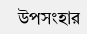উপসংহার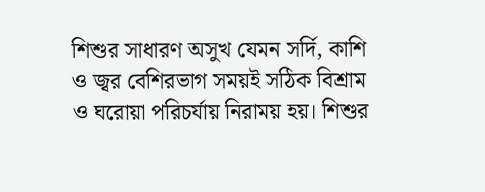শিশুর সাধারণ অসুখ যেমন সর্দি, কাশি ও জ্বর বেশিরভাগ সময়ই সঠিক বিশ্রাম ও ঘরোয়া পরিচর্যায় নিরাময় হয়। শিশুর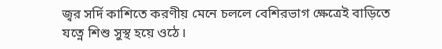জ্বর সর্দি কাশিতে করণীয় মেনে চললে বেশিরভাগ ক্ষেত্রেই বাড়িতে যত্নে শিশু সুস্থ হয়ে ওঠে।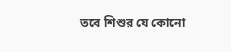তবে শিশুর যে কোনো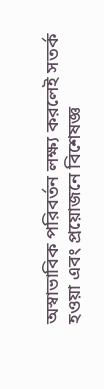অস্বাভাবিক পরিবর্তন লক্ষ্য করলেই সতর্ক হওয়া এবং প্রয়োজনে বিশেষজ্ঞ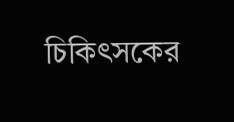চিকিৎসকের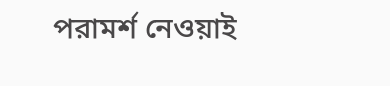পরামর্শ নেওয়াই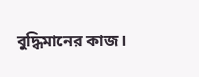বুদ্ধিমানের কাজ।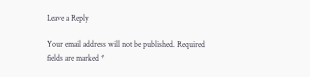Leave a Reply

Your email address will not be published. Required fields are marked *